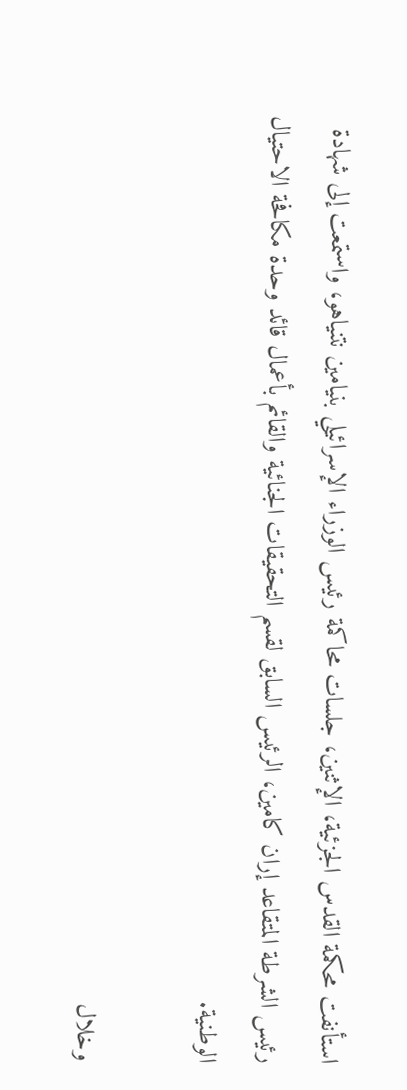استأنفت محكمة القدس الجزئية، الإثنين، جلسات محاكمة رئيس الوزراء الإسرائيلي بنيامين نتنياهو، واستمعت إلى شهادة رئيس الشرطة المتقاعد إران كامين، الرئيس السابق لقسم التحقيقات الجنائية والقائم بأعمال قائد وحدة مكافحة الاحتيال الوطنية.

وخلال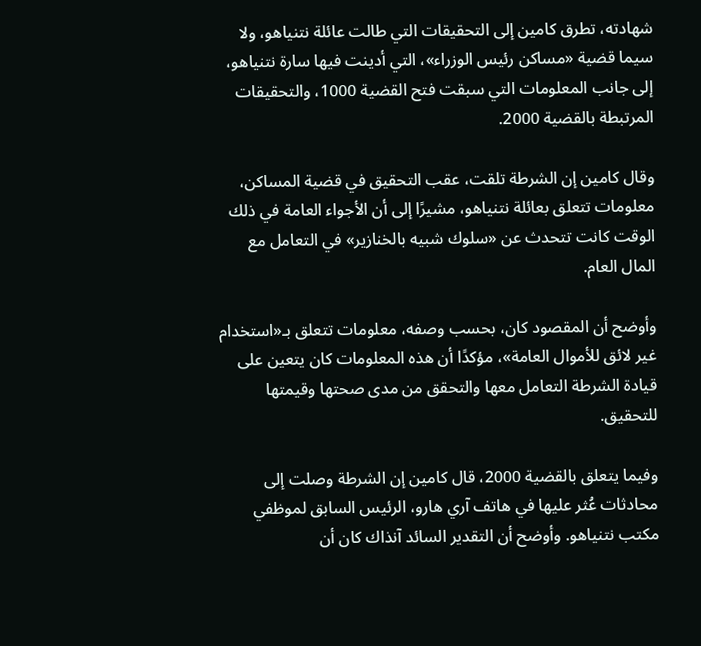شهادته، تطرق كامين إلى التحقيقات التي طالت عائلة نتنياهو، ولا سيما قضية «مساكن رئيس الوزراء»، التي أدينت فيها سارة نتنياهو، إلى جانب المعلومات التي سبقت فتح القضية 1000، والتحقيقات المرتبطة بالقضية 2000.

وقال كامين إن الشرطة تلقت، عقب التحقيق في قضية المساكن، معلومات تتعلق بعائلة نتنياهو، مشيرًا إلى أن الأجواء العامة في ذلك الوقت كانت تتحدث عن «سلوك شبيه بالخنازير» في التعامل مع المال العام.

وأوضح أن المقصود كان، بحسب وصفه، معلومات تتعلق بـ«استخدام غير لائق للأموال العامة»، مؤكدًا أن هذه المعلومات كان يتعين على قيادة الشرطة التعامل معها والتحقق من مدى صحتها وقيمتها للتحقيق.

وفيما يتعلق بالقضية 2000، قال كامين إن الشرطة وصلت إلى محادثات عُثر عليها في هاتف آري هارو، الرئيس السابق لموظفي مكتب نتنياهو. وأوضح أن التقدير السائد آنذاك كان أن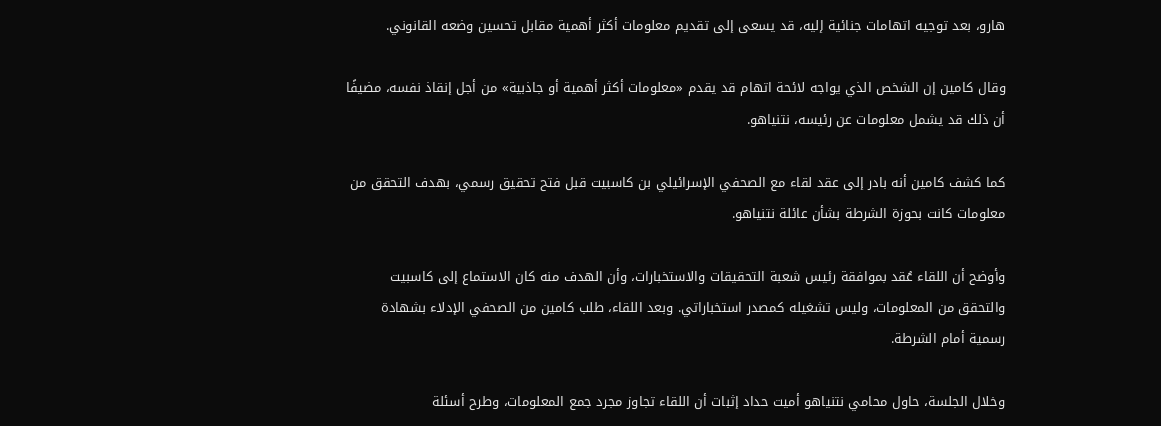هارو، بعد توجيه اتهامات جنائية إليه، قد يسعى إلى تقديم معلومات أكثر أهمية مقابل تحسين وضعه القانوني.

وقال كامين إن الشخص الذي يواجه لائحة اتهام قد يقدم «معلومات أكثر أهمية أو جاذبية» من أجل إنقاذ نفسه، مضيفًا أن ذلك قد يشمل معلومات عن رئيسه، نتنياهو.

كما كشف كامين أنه بادر إلى عقد لقاء مع الصحفي الإسرائيلي بن كاسبيت قبل فتح تحقيق رسمي، بهدف التحقق من معلومات كانت بحوزة الشرطة بشأن عائلة نتنياهو.

وأوضح أن اللقاء عُقد بموافقة رئيس شعبة التحقيقات والاستخبارات، وأن الهدف منه كان الاستماع إلى كاسبيت والتحقق من المعلومات، وليس تشغيله كمصدر استخباراتي. وبعد اللقاء، طلب كامين من الصحفي الإدلاء بشهادة رسمية أمام الشرطة.

وخلال الجلسة، حاول محامي نتنياهو أميت حداد إثبات أن اللقاء تجاوز مجرد جمع المعلومات، وطرح أسئلة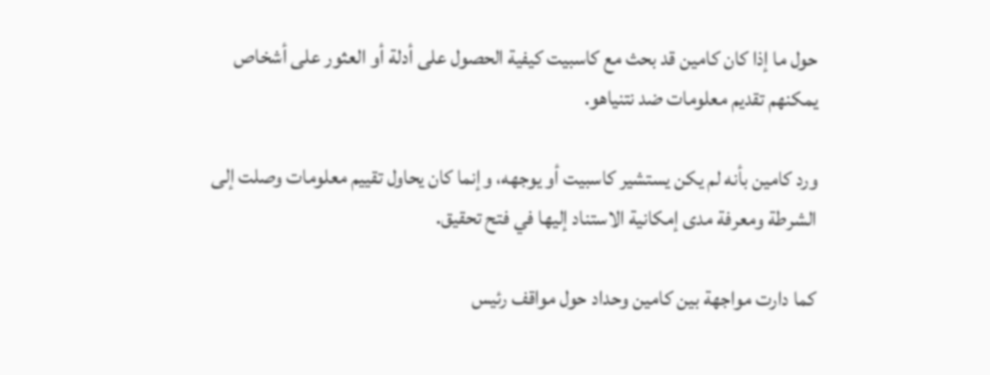حول ما إذا كان كامين قد بحث مع كاسبيت كيفية الحصول على أدلة أو العثور على أشخاص يمكنهم تقديم معلومات ضد نتنياهو.

ورد كامين بأنه لم يكن يستشير كاسبيت أو يوجهه، وإنما كان يحاول تقييم معلومات وصلت إلى الشرطة ومعرفة مدى إمكانية الاستناد إليها في فتح تحقيق.

كما دارت مواجهة بين كامين وحداد حول مواقف رئيس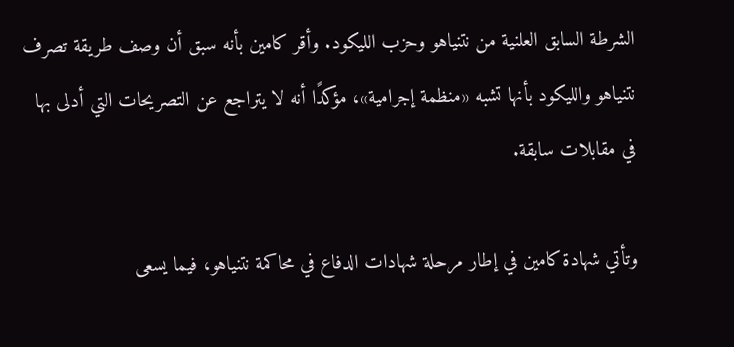الشرطة السابق العلنية من نتنياهو وحزب الليكود. وأقر كامين بأنه سبق أن وصف طريقة تصرف نتنياهو والليكود بأنها تشبه «منظمة إجرامية»، مؤكدًا أنه لا يتراجع عن التصريحات التي أدلى بها في مقابلات سابقة.

وتأتي شهادة كامين في إطار مرحلة شهادات الدفاع في محاكمة نتنياهو، فيما يسعى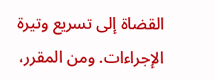القضاة إلى تسريع وتيرة الإجراءات. ومن المقرر،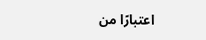اعتبارًا من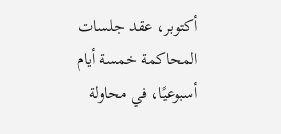أكتوبر، عقد جلسات المحاكمة خمسة أيام أسبوعيًا، في محاولة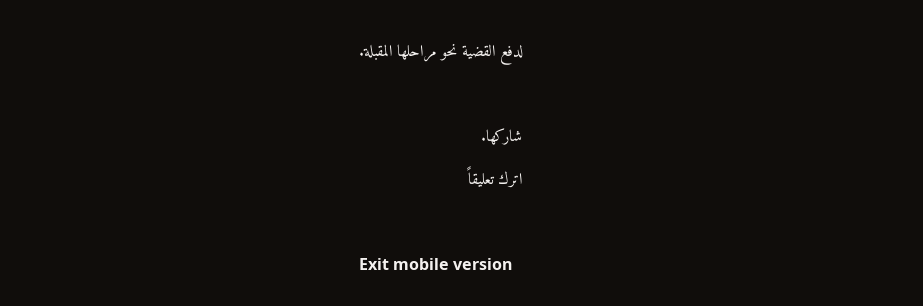لدفع القضية نحو مراحلها المقبلة.

شاركها.
اترك تعليقاً

Exit mobile version